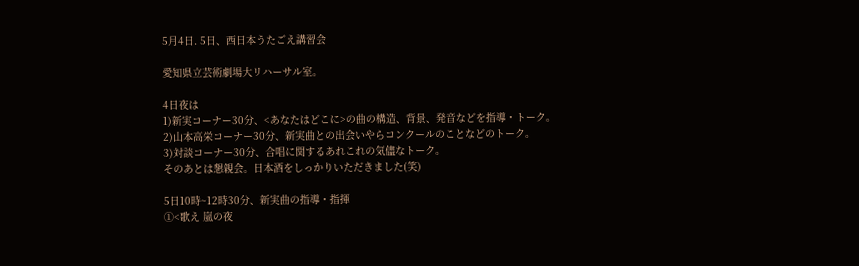5月4日. 5日、西日本うたごえ講習会

愛知県立芸術劇場大リハーサル室。

4日夜は
1)新実コーナー30分、<あなたはどこに>の曲の構造、背景、発音などを指導・トーク。
2)山本高栄コーナー30分、新実曲との出会いやらコンクールのことなどのトーク。
3)対談コーナー30分、合唱に関するあれこれの気儘なトーク。
そのあとは懇親会。日本酒をしっかりいただきました(笑)

5日10時~12時30分、新実曲の指導・指揮
①<歌え 嵐の夜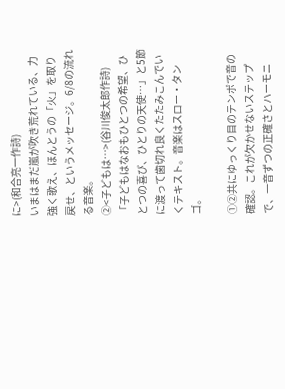に>(和合亮一作詩)
いまはまだ嵐が吹き荒れている、力強く歌え、ほんとうの「火」を取り戻せ、というメッセージ。6/8の流れる音楽。
②<子どもは…>(谷川俊太郎作詩)
「子どもはなおもひとつの希望、ひとつの喜び、ひとりの天使…」と5節に渡って歯切れ良くたたみこんでいくテキスト。音楽はスロー・タンゴ。

①②共にゆっくり目のテンポで音の確認。これが欠かせないステップで、一音ずつの正確さとハーモニ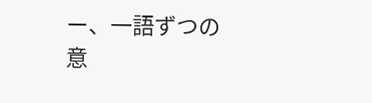ー、一語ずつの意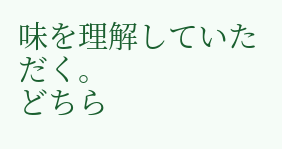味を理解していただく。
どちら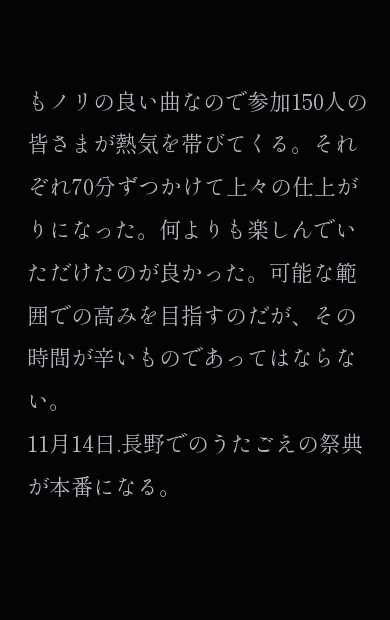もノリの良い曲なので参加150人の皆さまが熱気を帯びてくる。それぞれ70分ずつかけて上々の仕上がりになった。何よりも楽しんでいただけたのが良かった。可能な範囲での高みを目指すのだが、その時間が辛いものであってはならない。
11月14日.長野でのうたごえの祭典が本番になる。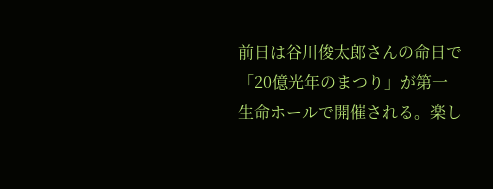前日は谷川俊太郎さんの命日で「20億光年のまつり」が第一生命ホールで開催される。楽し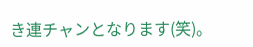き連チャンとなります(笑)。